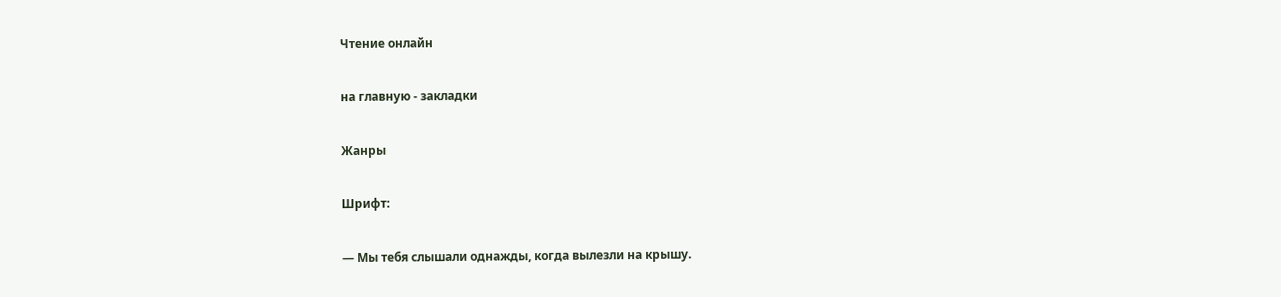Чтение онлайн

на главную - закладки

Жанры

Шрифт:

— Мы тебя слышали однажды, когда вылезли на крышу.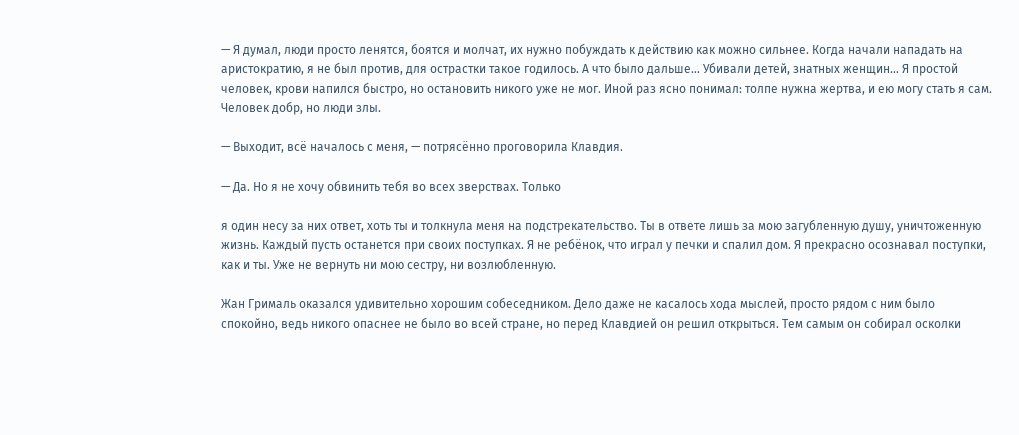— Я думал, люди просто ленятся, боятся и молчат, их нужно побуждать к действию как можно сильнее. Когда начали нападать на аристократию, я не был против, для острастки такое годилось. А что было дальше… Убивали детей, знатных женщин… Я простой человек, крови напился быстро, но остановить никого уже не мог. Иной раз ясно понимал: толпе нужна жертва, и ею могу стать я сам. Человек добр, но люди злы.

— Выходит, всё началось с меня, — потрясённо проговорила Клавдия.

— Да. Но я не хочу обвинить тебя во всех зверствах. Только

я один несу за них ответ, хоть ты и толкнула меня на подстрекательство. Ты в ответе лишь за мою загубленную душу, уничтоженную жизнь. Каждый пусть останется при своих поступках. Я не ребёнок, что играл у печки и спалил дом. Я прекрасно осознавал поступки, как и ты. Уже не вернуть ни мою сестру, ни возлюбленную.

Жан Грималь оказался удивительно хорошим собеседником. Дело даже не касалось хода мыслей, просто рядом с ним было спокойно, ведь никого опаснее не было во всей стране, но перед Клавдией он решил открыться. Тем самым он собирал осколки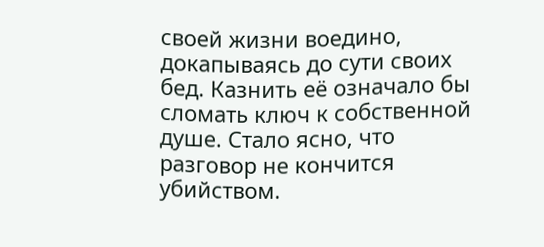своей жизни воедино, докапываясь до сути своих бед. Казнить её означало бы сломать ключ к собственной душе. Стало ясно, что разговор не кончится убийством.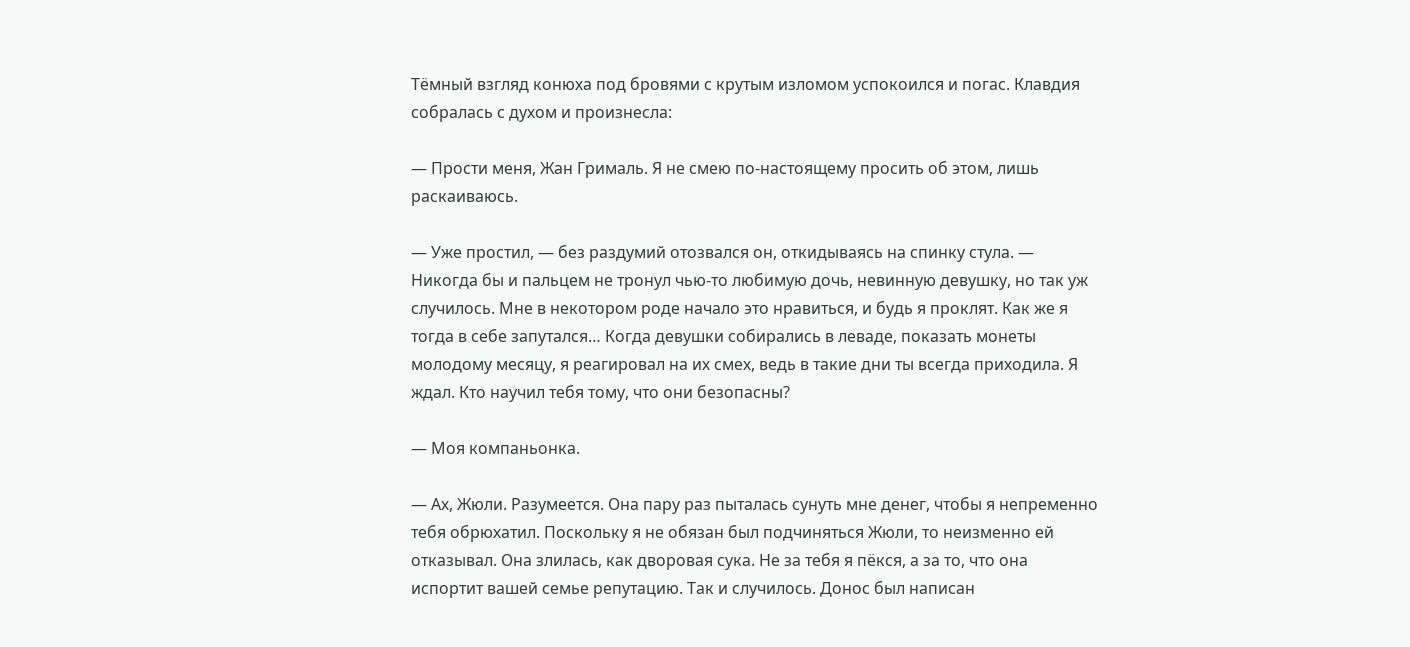Тёмный взгляд конюха под бровями с крутым изломом успокоился и погас. Клавдия собралась с духом и произнесла:

— Прости меня, Жан Грималь. Я не смею по-настоящему просить об этом, лишь раскаиваюсь.

— Уже простил, — без раздумий отозвался он, откидываясь на спинку стула. — Никогда бы и пальцем не тронул чью-то любимую дочь, невинную девушку, но так уж случилось. Мне в некотором роде начало это нравиться, и будь я проклят. Как же я тогда в себе запутался… Когда девушки собирались в леваде, показать монеты молодому месяцу, я реагировал на их смех, ведь в такие дни ты всегда приходила. Я ждал. Кто научил тебя тому, что они безопасны?

— Моя компаньонка.

— Ах, Жюли. Разумеется. Она пару раз пыталась сунуть мне денег, чтобы я непременно тебя обрюхатил. Поскольку я не обязан был подчиняться Жюли, то неизменно ей отказывал. Она злилась, как дворовая сука. Не за тебя я пёкся, а за то, что она испортит вашей семье репутацию. Так и случилось. Донос был написан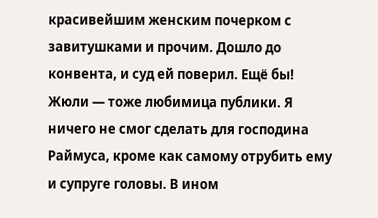красивейшим женским почерком с завитушками и прочим. Дошло до конвента, и суд ей поверил. Ещё бы! Жюли — тоже любимица публики. Я ничего не смог сделать для господина Раймуса, кроме как самому отрубить ему и супруге головы. В ином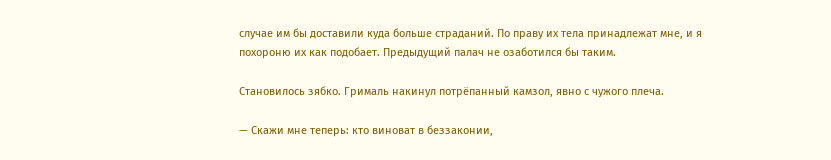случае им бы доставили куда больше страданий. По праву их тела принадлежат мне, и я похороню их как подобает. Предыдущий палач не озаботился бы таким.

Становилось зябко. Грималь накинул потрёпанный камзол, явно с чужого плеча.

— Скажи мне теперь: кто виноват в беззаконии,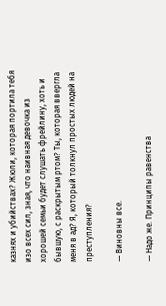казнях и убийствах? Жюли, которая портила тебя изо всех сил, зная, что наивная девочка из хорошей семьи будет слушать фрейлину, хоть и бывшую, с раскрытым ртом? Ты, которая ввергла меня в ад? Я, который толкнул простых людей на преступления?

— Виновны все.

— Надо же. Принципы равенства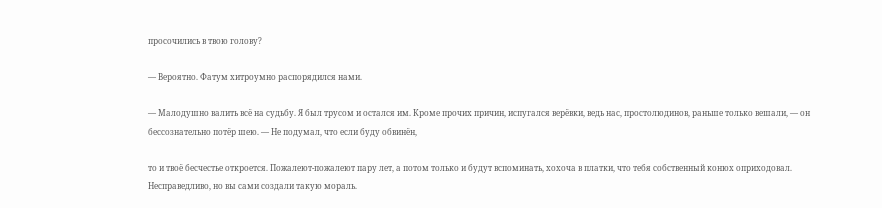просочились в твою голову?

— Вероятно. Фатум хитроумно распорядился нами.

— Малодушно валить всё на судьбу. Я был трусом и остался им. Кроме прочих причин, испугался верёвки, ведь нас, простолюдинов, раньше только вешали, — он бессознательно потёр шею. — Не подумал, что если буду обвинён,

то и твоё бесчестье откроется. Пожалеют-пожалеют пару лет, а потом только и будут вспоминать, хохоча в платки, что тебя собственный конюх оприходовал. Несправедливо, но вы сами создали такую мораль.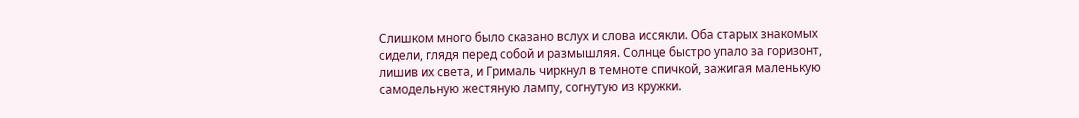Слишком много было сказано вслух и слова иссякли. Оба старых знакомых сидели, глядя перед собой и размышляя. Солнце быстро упало за горизонт, лишив их света, и Грималь чиркнул в темноте спичкой, зажигая маленькую самодельную жестяную лампу, согнутую из кружки.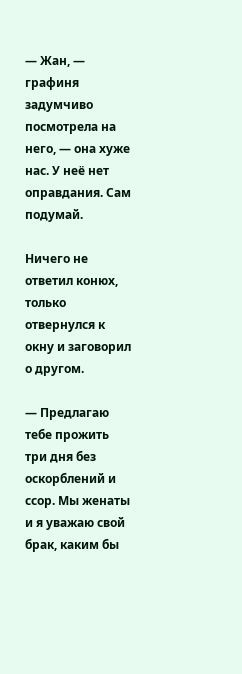— Жан, — графиня задумчиво посмотрела на него, — она хуже нас. У неё нет оправдания. Сам подумай.

Ничего не ответил конюх, только отвернулся к окну и заговорил о другом.

— Предлагаю тебе прожить три дня без оскорблений и ссор. Мы женаты и я уважаю свой брак, каким бы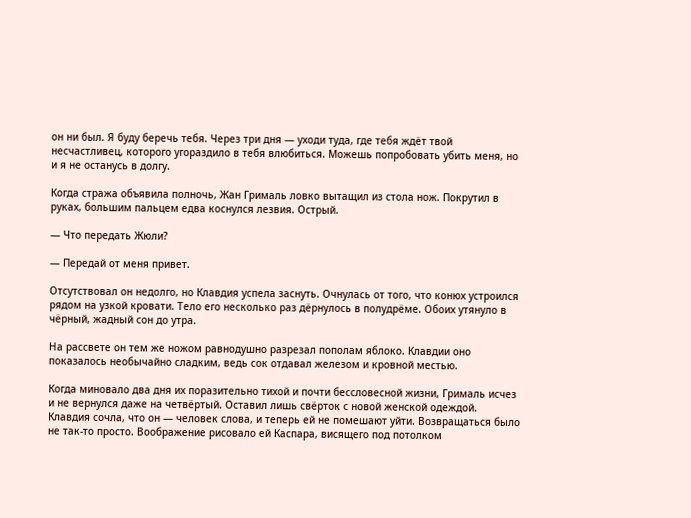он ни был. Я буду беречь тебя. Через три дня — уходи туда, где тебя ждёт твой несчастливец, которого угораздило в тебя влюбиться. Можешь попробовать убить меня, но и я не останусь в долгу.

Когда стража объявила полночь, Жан Грималь ловко вытащил из стола нож. Покрутил в руках, большим пальцем едва коснулся лезвия. Острый.

— Что передать Жюли?

— Передай от меня привет.

Отсутствовал он недолго, но Клавдия успела заснуть. Очнулась от того, что конюх устроился рядом на узкой кровати. Тело его несколько раз дёрнулось в полудрёме. Обоих утянуло в чёрный, жадный сон до утра.

На рассвете он тем же ножом равнодушно разрезал пополам яблоко. Клавдии оно показалось необычайно сладким, ведь сок отдавал железом и кровной местью.

Когда миновало два дня их поразительно тихой и почти бессловесной жизни, Грималь исчез и не вернулся даже на четвёртый. Оставил лишь свёрток с новой женской одеждой. Клавдия сочла, что он — человек слова, и теперь ей не помешают уйти. Возвращаться было не так-то просто. Воображение рисовало ей Каспара, висящего под потолком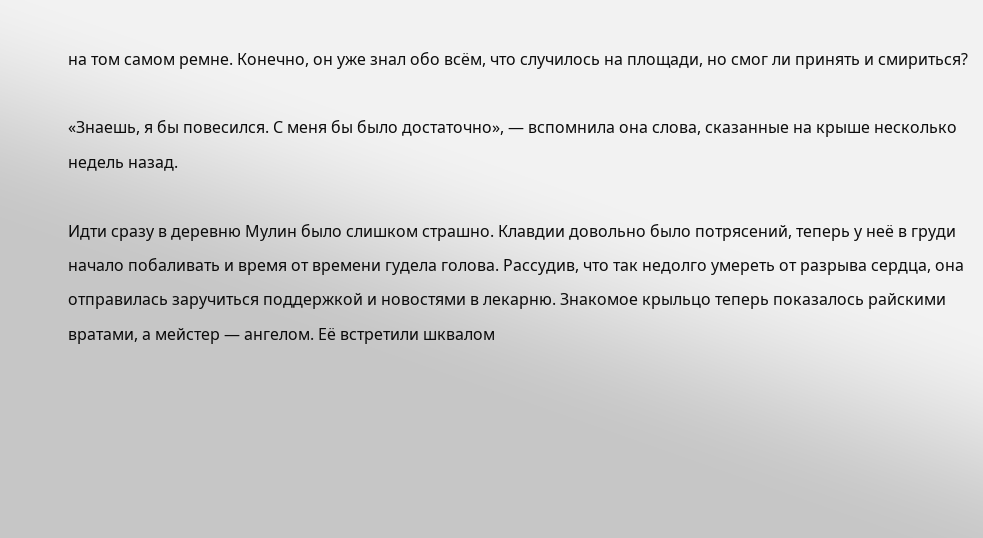на том самом ремне. Конечно, он уже знал обо всём, что случилось на площади, но смог ли принять и смириться?

«Знаешь, я бы повесился. С меня бы было достаточно», — вспомнила она слова, сказанные на крыше несколько недель назад.

Идти сразу в деревню Мулин было слишком страшно. Клавдии довольно было потрясений, теперь у неё в груди начало побаливать и время от времени гудела голова. Рассудив, что так недолго умереть от разрыва сердца, она отправилась заручиться поддержкой и новостями в лекарню. Знакомое крыльцо теперь показалось райскими вратами, а мейстер — ангелом. Её встретили шквалом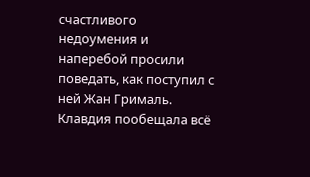счастливого недоумения и наперебой просили поведать, как поступил с ней Жан Грималь. Клавдия пообещала всё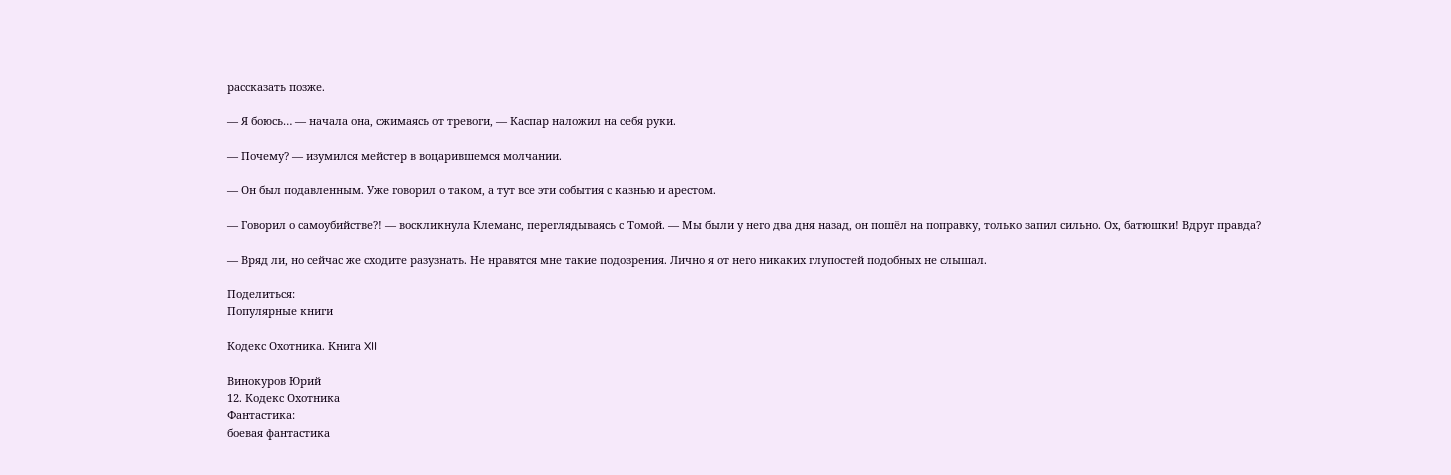рассказать позже.

— Я боюсь… — начала она, сжимаясь от тревоги, — Каспар наложил на себя руки.

— Почему? — изумился мейстер в воцарившемся молчании.

— Он был подавленным. Уже говорил о таком, а тут все эти события с казнью и арестом.

— Говорил о самоубийстве?! — воскликнула Клеманс, переглядываясь с Томой. — Мы были у него два дня назад, он пошёл на поправку, только запил сильно. Ох, батюшки! Вдруг правда?

— Вряд ли, но сейчас же сходите разузнать. Не нравятся мне такие подозрения. Лично я от него никаких глупостей подобных не слышал.

Поделиться:
Популярные книги

Кодекс Охотника. Книга XII

Винокуров Юрий
12. Кодекс Охотника
Фантастика:
боевая фантастика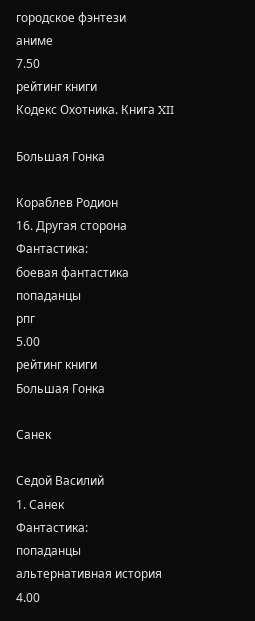городское фэнтези
аниме
7.50
рейтинг книги
Кодекс Охотника. Книга XII

Большая Гонка

Кораблев Родион
16. Другая сторона
Фантастика:
боевая фантастика
попаданцы
рпг
5.00
рейтинг книги
Большая Гонка

Санек

Седой Василий
1. Санек
Фантастика:
попаданцы
альтернативная история
4.00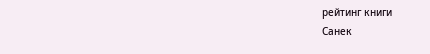рейтинг книги
Санек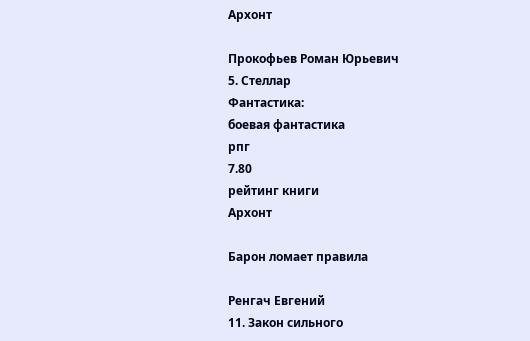Архонт

Прокофьев Роман Юрьевич
5. Стеллар
Фантастика:
боевая фантастика
рпг
7.80
рейтинг книги
Архонт

Барон ломает правила

Ренгач Евгений
11. Закон сильного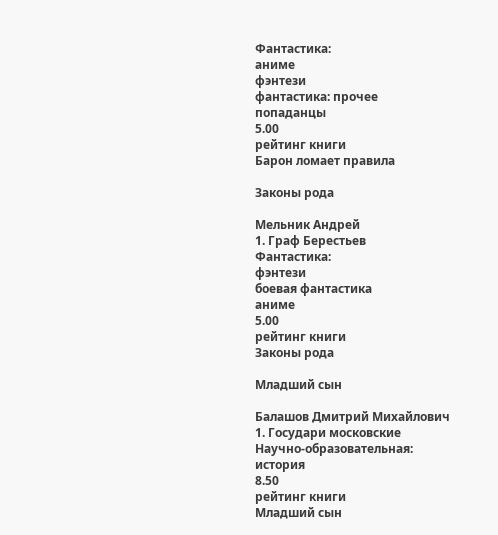Фантастика:
аниме
фэнтези
фантастика: прочее
попаданцы
5.00
рейтинг книги
Барон ломает правила

Законы рода

Мельник Андрей
1. Граф Берестьев
Фантастика:
фэнтези
боевая фантастика
аниме
5.00
рейтинг книги
Законы рода

Младший сын

Балашов Дмитрий Михайлович
1. Государи московские
Научно-образовательная:
история
8.50
рейтинг книги
Младший сын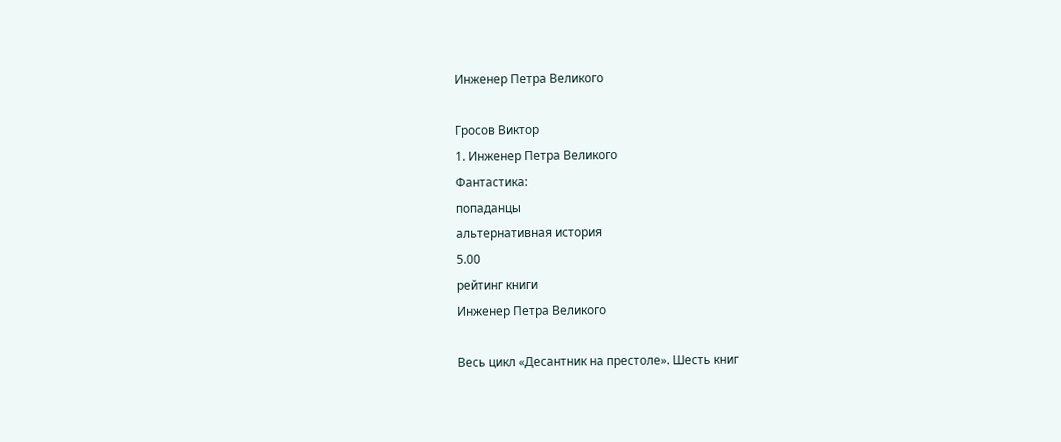Инженер Петра Великого

Гросов Виктор
1. Инженер Петра Великого
Фантастика:
попаданцы
альтернативная история
5.00
рейтинг книги
Инженер Петра Великого

Весь цикл «Десантник на престоле». Шесть книг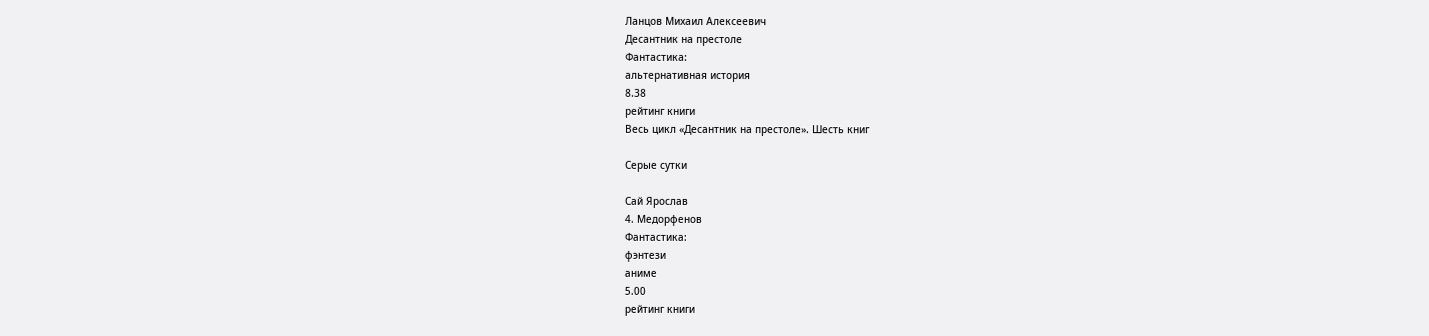Ланцов Михаил Алексеевич
Десантник на престоле
Фантастика:
альтернативная история
8.38
рейтинг книги
Весь цикл «Десантник на престоле». Шесть книг

Серые сутки

Сай Ярослав
4. Медорфенов
Фантастика:
фэнтези
аниме
5.00
рейтинг книги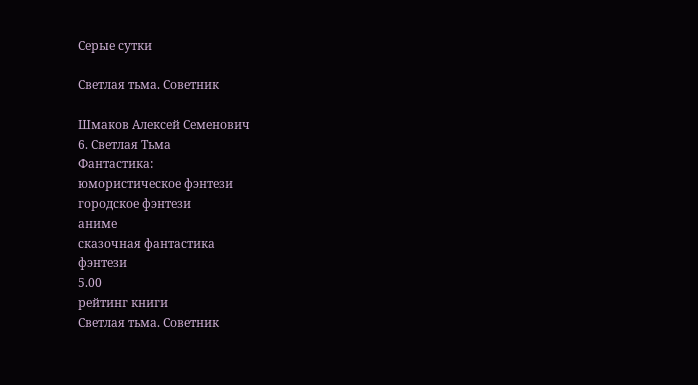Серые сутки

Светлая тьма. Советник

Шмаков Алексей Семенович
6. Светлая Тьма
Фантастика:
юмористическое фэнтези
городское фэнтези
аниме
сказочная фантастика
фэнтези
5.00
рейтинг книги
Светлая тьма. Советник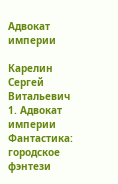Адвокат империи

Карелин Сергей Витальевич
1. Адвокат империи
Фантастика:
городское фэнтези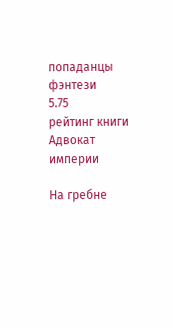попаданцы
фэнтези
5.75
рейтинг книги
Адвокат империи

На гребне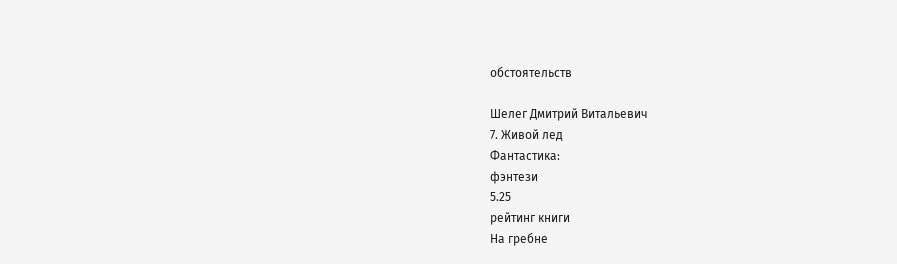обстоятельств

Шелег Дмитрий Витальевич
7. Живой лед
Фантастика:
фэнтези
5.25
рейтинг книги
На гребне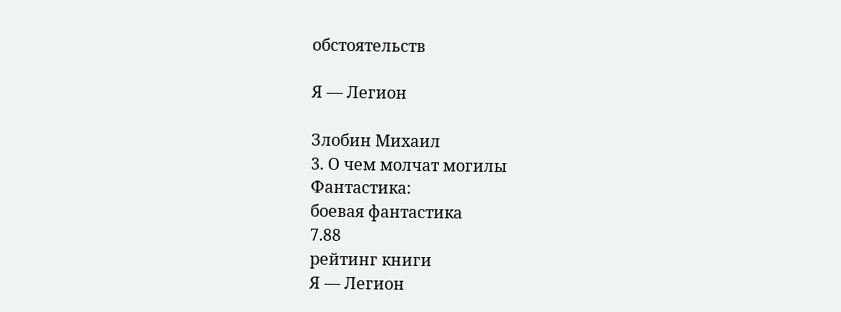обстоятельств

Я — Легион

Злобин Михаил
3. О чем молчат могилы
Фантастика:
боевая фантастика
7.88
рейтинг книги
Я — Легион